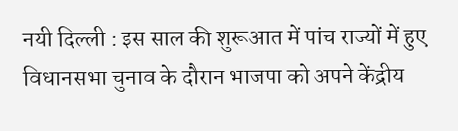नयी दिल्ली : इस साल की शुरूआत में पांच राज्यों में हुए विधानसभा चुनाव के दौरान भाजपा को अपने केंद्रीय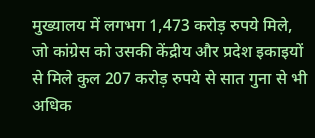मुख्यालय में लगभग 1,473 करोड़ रुपये मिले, जो कांग्रेस को उसकी केंद्रीय और प्रदेश इकाइयों से मिले कुल 207 करोड़ रुपये से सात गुना से भी अधिक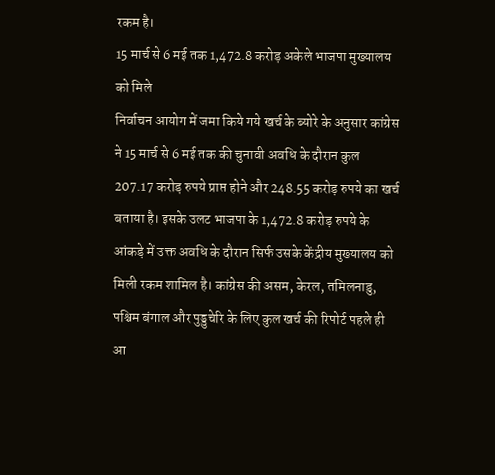रकम है।
15 मार्च से 6 मई तक 1,472.8 करोड़ अकेले भाजपा मुख्यालय को मिले
निर्वाचन आयोग में जमा किये गये खर्च के ब्योरे के अनुसार कांग्रेस ने 15 मार्च से 6 मई तक की चुनावी अवधि के दौरान कुल 207.17 करोड़ रुपये प्राप्त होने और 248.55 करोड़ रुपये का खर्च बताया है। इसके उलट भाजपा के 1,472.8 करोड़ रुपये के आंकड़े में उक्त अवधि के दौरान सिर्फ उसके केंद्रीय मुख्यालय को मिली रकम शामिल है। कांग्रेस की असम, केरल, तमिलनाडु, पश्चिम बंगाल और पुड्डुचेरि के लिए कुल खर्च की रिपोर्ट पहले ही आ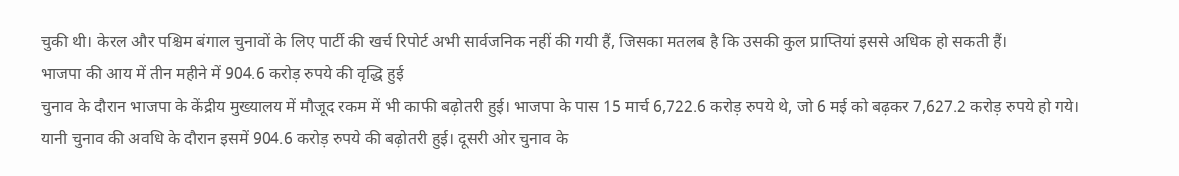चुकी थी। केरल और पश्चिम बंगाल चुनावों के लिए पार्टी की खर्च रिपोर्ट अभी सार्वजनिक नहीं की गयी हैं, जिसका मतलब है कि उसकी कुल प्राप्तियां इससे अधिक हो सकती हैं।
भाजपा की आय में तीन महीने में 904.6 करोड़ रुपये की वृद्धि हुई
चुनाव के दौरान भाजपा के केंद्रीय मुख्यालय में मौजूद रकम में भी काफी बढ़ोतरी हुई। भाजपा के पास 15 मार्च 6,722.6 करोड़ रुपये थे, जो 6 मई को बढ़कर 7,627.2 करोड़ रुपये हो गये। यानी चुनाव की अवधि के दौरान इसमें 904.6 करोड़ रुपये की बढ़ोतरी हुई। दूसरी ओर चुनाव के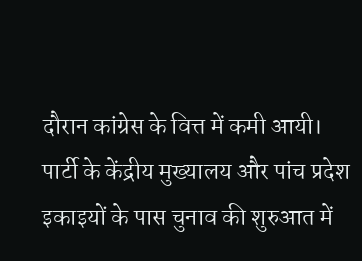दौरान कांग्रेस के वित्त में कमी आयी। पार्टी के केंद्रीय मुख्यालय और पांच प्रदेश इकाइयों के पास चुनाव की शुरुआत में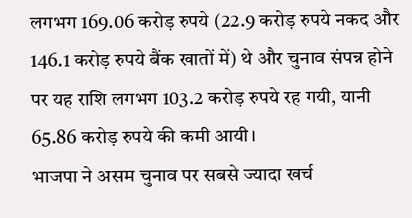लगभग 169.06 करोड़ रुपये (22.9 करोड़ रुपये नकद और 146.1 करोड़ रुपये बैंक खातों में) थे और चुनाव संपन्न होने पर यह राशि लगभग 103.2 करोड़ रुपये रह गयी, यानी 65.86 करोड़ रुपये की कमी आयी।
भाजपा ने असम चुनाव पर सबसे ज्यादा खर्च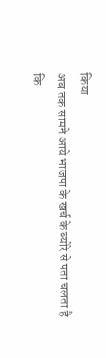किया
अब तक सामने आये भाजपा के खर्च के ब्योरे से पता चलता है कि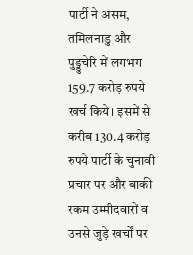पार्टी ने असम, तमिलनाडु और पुड्डुचेरि में लगभग 159.7 करोड़ रुपये खर्च किये। इसमें से करीब 130.4 करोड़ रुपये पार्टी के चुनावी प्रचार पर और बाकी रकम उम्मीदवारों व उनसे जुड़े खर्चों पर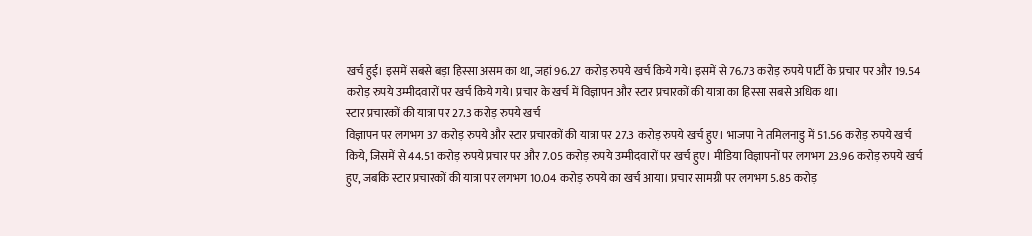खर्च हुई। इसमें सबसे बड़ा हिस्सा असम का था, जहां 96.27 करोड़ रुपये खर्च किये गये। इसमें से 76.73 करोड़ रुपये पार्टी के प्रचार पर और 19.54 करोड़ रुपये उम्मीदवारों पर खर्च किये गये। प्रचार के खर्च में विज्ञापन और स्टार प्रचारकों की यात्रा का हिस्सा सबसे अधिक था।
स्टार प्रचारकों की यात्रा पर 27.3 करोड़ रुपये खर्च
विज्ञापन पर लगभग 37 करोड़ रुपये और स्टार प्रचारकों की यात्रा पर 27.3 करोड़ रुपये खर्च हुए। भाजपा ने तमिलनाडु में 51.56 करोड़ रुपये खर्च किये, जिसमें से 44.51 करोड़ रुपये प्रचार पर और 7.05 करोड़ रुपये उम्मीदवारों पर खर्च हुए। मीडिया विज्ञापनों पर लगभग 23.96 करोड़ रुपये खर्च हुए, जबकि स्टार प्रचारकों की यात्रा पर लगभग 10.04 करोड़ रुपये का खर्च आया। प्रचार सामग्री पर लगभग 5.85 करोड़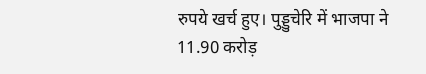रुपये खर्च हुए। पुड्डुचेरि में भाजपा ने 11.90 करोड़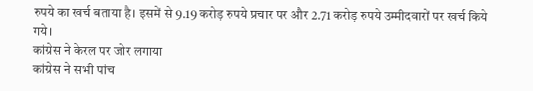रुपये का खर्च बताया है। इसमें से 9.19 करोड़ रुपये प्रचार पर और 2.71 करोड़ रुपये उम्मीदवारों पर खर्च किये गये।
कांग्रेस ने केरल पर जोर लगाया
कांग्रेस ने सभी पांच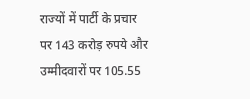राज्यों में पार्टी के प्रचार पर 143 करोड़ रुपये और उम्मीदवारों पर 105.55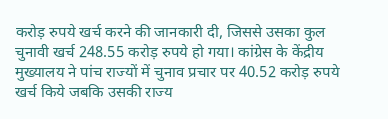करोड़ रुपये खर्च करने की जानकारी दी, जिससे उसका कुल चुनावी खर्च 248.55 करोड़ रुपये हो गया। कांग्रेस के केंद्रीय मुख्यालय ने पांच राज्यों में चुनाव प्रचार पर 40.52 करोड़ रुपये खर्च किये जबकि उसकी राज्य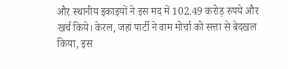और स्थानीय इकाइयों ने इस मद में 102.49 करोड़ रुपये और खर्च किये। केरल, जहां पार्टी ने वाम मोर्चा को सत्ता से बेदखल किया, इस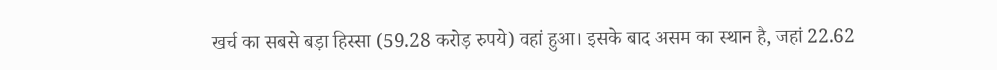खर्च का सबसे बड़ा हिस्सा (59.28 करोड़ रुपये) वहां हुआ। इसके बाद असम का स्थान है, जहां 22.62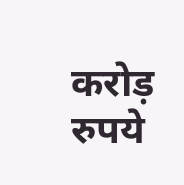करोड़ रुपये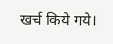खर्च किये गये।